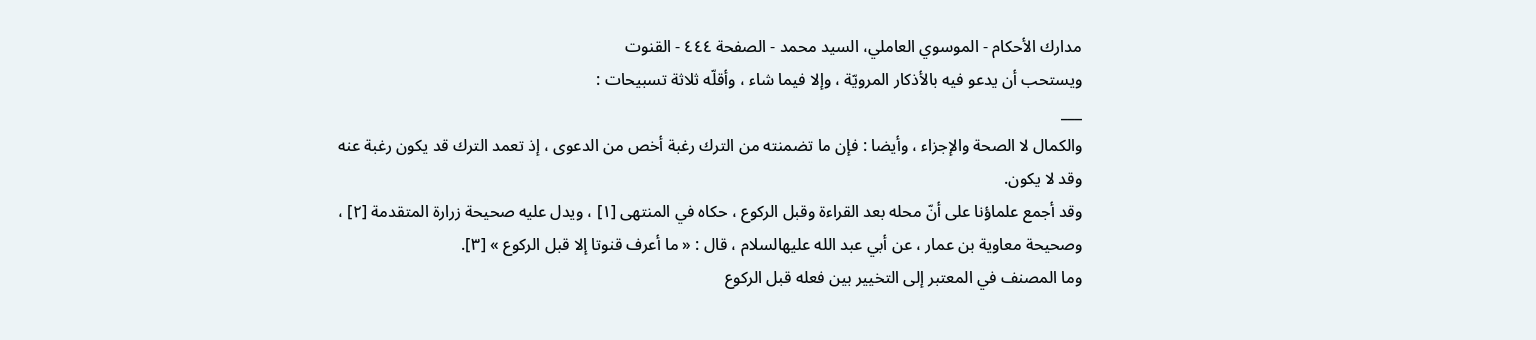مدارك الأحكام - الموسوي العاملي، السيد محمد - الصفحة ٤٤٤ - القنوت
ويستحب أن يدعو فيه بالأذكار المرويّة ، وإلا فيما شاء ، وأقلّه ثلاثة تسبيحات :
___
والكمال لا الصحة والإجزاء ، وأيضا : فإن ما تضمنته من الترك رغبة أخص من الدعوى ، إذ تعمد الترك قد يكون رغبة عنه وقد لا يكون.
وقد أجمع علماؤنا على أنّ محله بعد القراءة وقبل الركوع ، حكاه في المنتهى [١] ، ويدل عليه صحيحة زرارة المتقدمة [٢] ، وصحيحة معاوية بن عمار ، عن أبي عبد الله عليهالسلام ، قال : « ما أعرف قنوتا إلا قبل الركوع » [٣].
وما المصنف في المعتبر إلى التخيير بين فعله قبل الركوع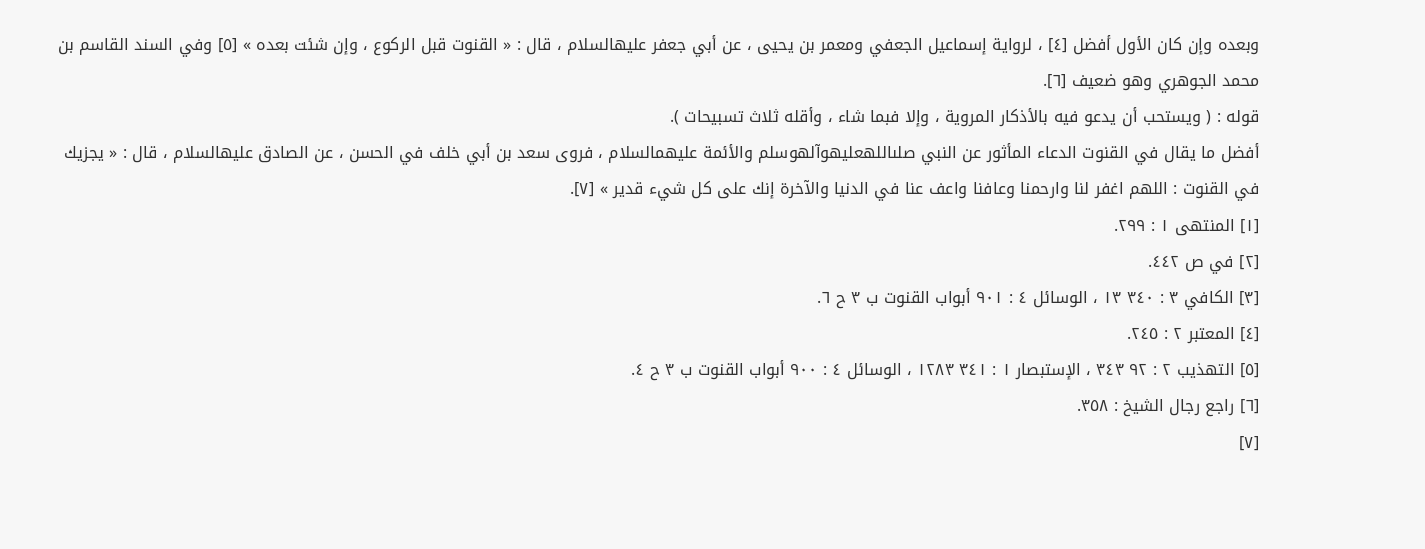وبعده وإن كان الأول أفضل [٤] ، لرواية إسماعيل الجعفي ومعمر بن يحيى ، عن أبي جعفر عليهالسلام ، قال : « القنوت قبل الركوع ، وإن شئت بعده » [٥] وفي السند القاسم بن محمد الجوهري وهو ضعيف [٦].
قوله : ( ويستحب أن يدعو فيه بالأذكار المروية ، وإلا فبما شاء ، وأقله ثلاث تسبيحات ).
أفضل ما يقال في القنوت الدعاء المأثور عن النبي صلىاللهعليهوآلهوسلم والأئمة عليهمالسلام ، فروى سعد بن أبي خلف في الحسن ، عن الصادق عليهالسلام ، قال : « يجزيك في القنوت : اللهم اغفر لنا وارحمنا وعافنا واعف عنا في الدنيا والآخرة إنك على كل شيء قدير » [٧].
[١] المنتهى ١ : ٢٩٩.
[٢] في ص ٤٤٢.
[٣] الكافي ٣ : ٣٤٠ ١٣ ، الوسائل ٤ : ٩٠١ أبواب القنوت ب ٣ ح ٦.
[٤] المعتبر ٢ : ٢٤٥.
[٥] التهذيب ٢ : ٩٢ ٣٤٣ ، الإستبصار ١ : ٣٤١ ١٢٨٣ ، الوسائل ٤ : ٩٠٠ أبواب القنوت ب ٣ ح ٤.
[٦] راجع رجال الشيخ : ٣٥٨.
[٧]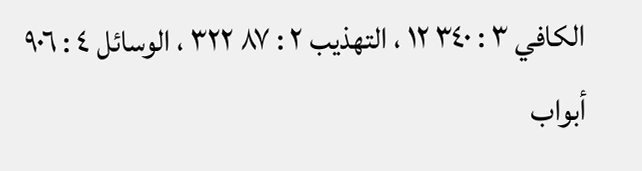الكافي ٣ : ٣٤٠ ١٢ ، التهذيب ٢ : ٨٧ ٣٢٢ ، الوسائل ٤ : ٩٠٦ أبواب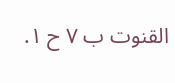القنوت ب ٧ ح ١.